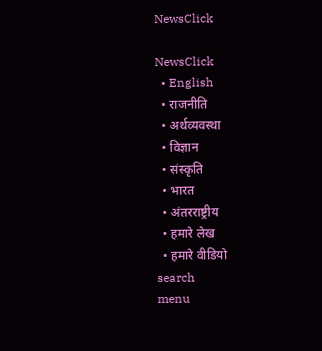NewsClick

NewsClick
  • English
  • राजनीति
  • अर्थव्यवस्था
  • विज्ञान
  • संस्कृति
  • भारत
  • अंतरराष्ट्रीय
  • हमारे लेख
  • हमारे वीडियो
search
menu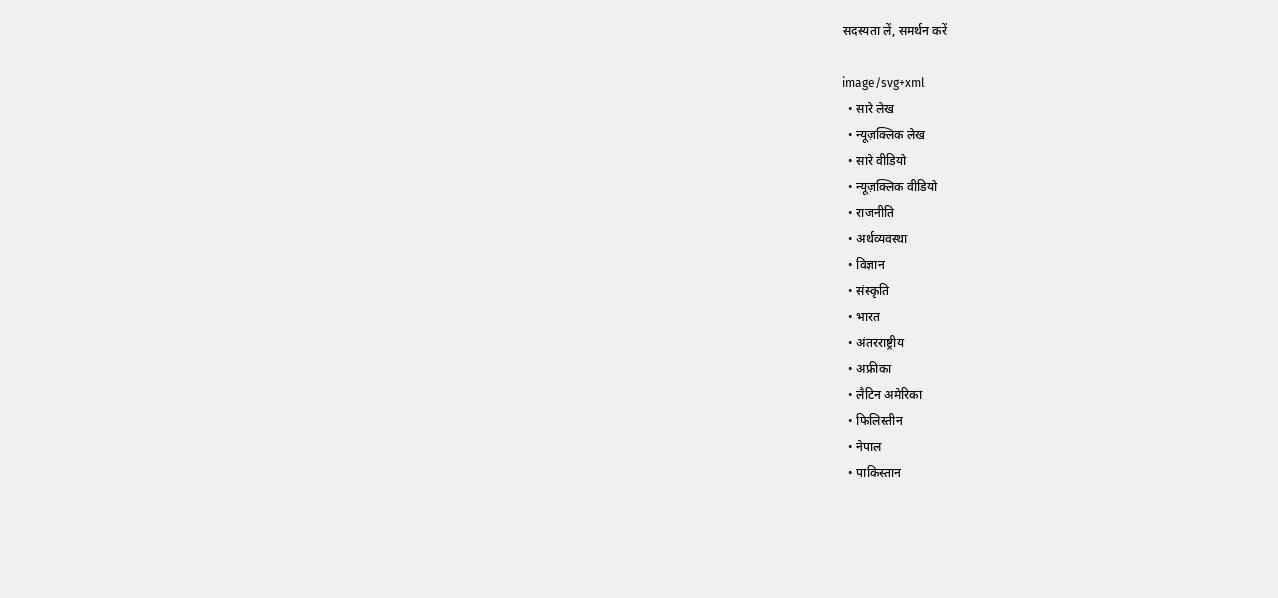सदस्यता लें, समर्थन करें

image/svg+xml
  • सारे लेख
  • न्यूज़क्लिक लेख
  • सारे वीडियो
  • न्यूज़क्लिक वीडियो
  • राजनीति
  • अर्थव्यवस्था
  • विज्ञान
  • संस्कृति
  • भारत
  • अंतरराष्ट्रीय
  • अफ्रीका
  • लैटिन अमेरिका
  • फिलिस्तीन
  • नेपाल
  • पाकिस्तान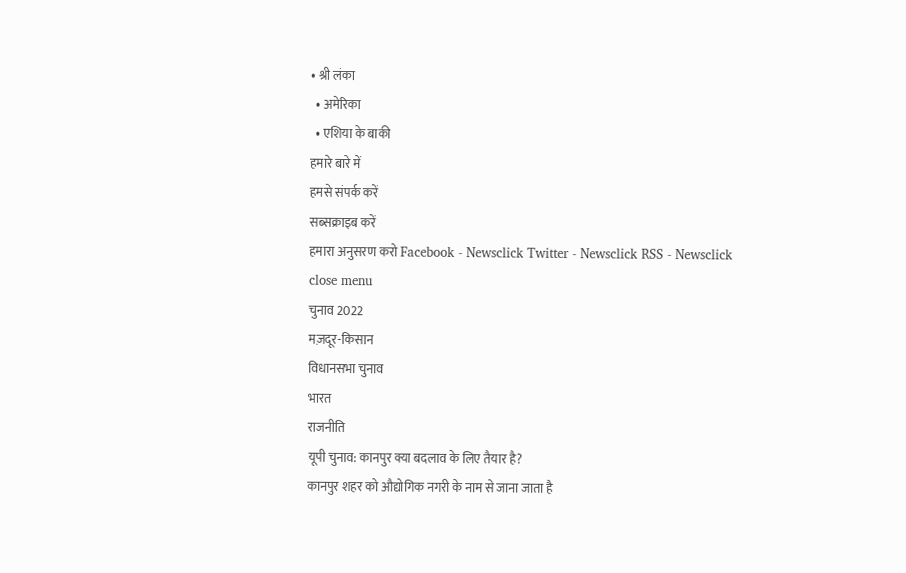• श्री लंका
  • अमेरिका
  • एशिया के बाकी
हमारे बारे में
हमसे संपर्क करें
सब्सक्राइब करें
हमारा अनुसरण करो Facebook - Newsclick Twitter - Newsclick RSS - Newsclick
close menu
चुनाव 2022
मज़दूर-किसान
विधानसभा चुनाव
भारत
राजनीति
यूपी चुनाव: कानपुर क्या बदलाव के लिए तैयार है?
कानपुर शहर को औद्योगिक नगरी के नाम से जाना जाता है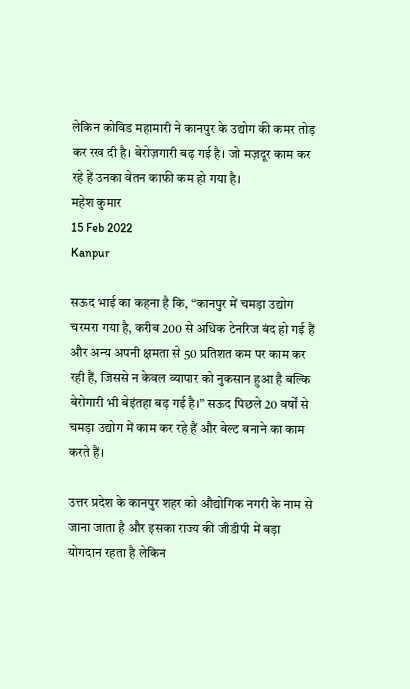लेकिन कोविड महामारी ने कानपुर के उद्योग की कमर तोड़ कर रख दी है। बेरोज़गारी बढ़ गई है। जो मज़दूर काम कर रहे हें उनका वेतन काफी कम हो गया है।
महेश कुमार
15 Feb 2022
Kanpur

सऊद भाई का कहना है कि, “कानपुर में चमड़ा उद्योग चरमरा गया है, करीब 200 से अधिक टेनरिज बंद हो गई हैं और अन्य अपनी क्षमता से 50 प्रतिशत कम पर काम कर रही हैं, जिससे न केवल व्यापार को नुकसान हुआ है बल्कि बेरोगारी भी बेइंतहा बढ़ गई है।” सऊद पिछले 20 वर्षों से चमड़ा उद्योग में काम कर रहे हैं और बेल्ट बनाने का काम करते हैं।

उत्तर प्रदेश के कानपुर शहर को औद्योगिक नगरी के नाम से जाना जाता है और इसका राज्य की जीडीपी में बड़ा योगदान रहता है लेकिन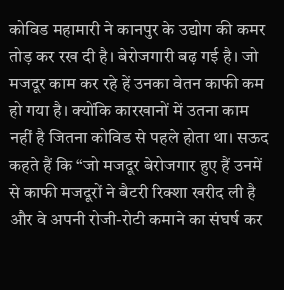कोविड महामारी ने कानपुर के उद्योग की कमर तोड़ कर रख दी है। बेरोजगारी बढ़ गई है। जो मजदूर काम कर रहे हें उनका वेतन काफी कम हो गया है। क्योंकि कारखानों में उतना काम नहीं है जितना कोविड से पहले होता था। सऊद कहते हैं कि “जो मजदूर बेरोजगार हुए हैं उनमें से काफी मजदूरों ने बैटरी रिक्शा खरीद ली है और वे अपनी रोजी-रोटी कमाने का संघर्ष कर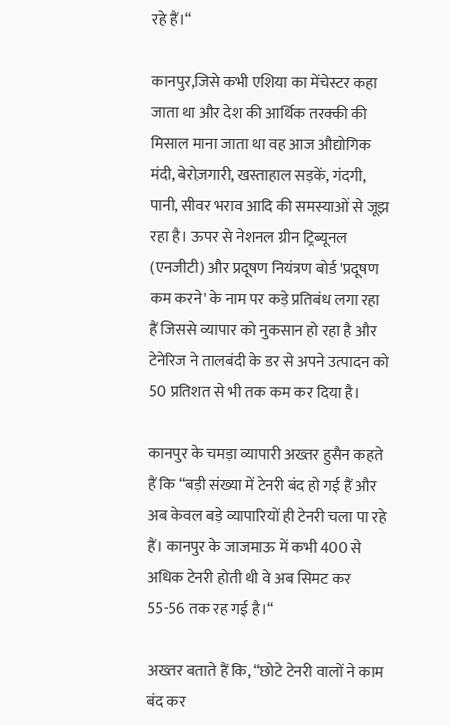रहे हैं।“

कानपुर,जिसे कभी एशिया का मेंचेस्टर कहा जाता था और देश की आर्थिक तरक्की की मिसाल माना जाता था वह आज औद्योगिक मंदी, बेरोज़गारी, खस्ताहाल सड़कें, गंदगी, पानी, सीवर भराव आदि की समस्याओं से जूझ रहा है। ऊपर से नेशनल ग्रीन ट्रिब्यूनल (एनजीटी) और प्रदूषण नियंत्रण बोर्ड 'प्रदूषण कम करने' के नाम पर कड़े प्रतिबंध लगा रहा हैं जिससे व्यापार को नुकसान हो रहा है और टेनेरिज ने तालबंदी के डर से अपने उत्पादन को 50 प्रतिशत से भी तक कम कर दिया है।

कानपुर के चमड़ा व्यापारी अख्तर हुसैन कहते हैं कि “बड़ी संख्या में टेनरी बंद हो गई हैं और अब केवल बड़े व्यापारियों ही टेनरी चला पा रहे हैं। कानपुर के जाजमाऊ में कभी 400 से अधिक टेनरी होती थी वे अब सिमट कर 55-56 तक रह गई है।“

अख्तर बताते हैं कि, “छोटे टेनरी वालों ने काम बंद कर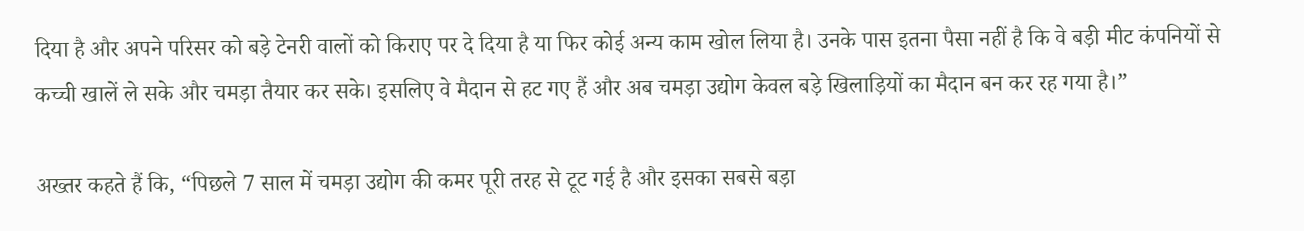दिया है और अपने परिसर को बड़े टेनरी वालों को किराए पर दे दिया है या फिर कोई अन्य काम खोल लिया है। उनके पास इतना पैसा नहीं है कि वे बड़ी मीट कंपनियों से कच्ची खालें ले सके और चमड़ा तैयार कर सके। इसलिए वे मैदान से हट गए हैं और अब चमड़ा उद्योग केवल बड़े खिलाड़ियों का मैदान बन कर रह गया है।”

अख्तर कहते हैं कि, “पिछले 7 साल में चमड़ा उद्योग की कमर पूरी तरह से टूट गई है और इसका सबसे बड़ा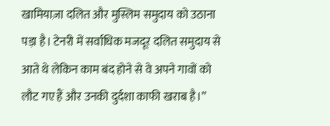खामियाज़ा दलित और मुस्लिम समुदाय को उठाना पड़ा है। टेनरी में सर्वाधिक मजदूर दलित समुदाय से आते थे लेकिन काम बंद होने से वे अपने गावों को लौट गए हैं और उनकी दुर्दशा काफी खराब है।”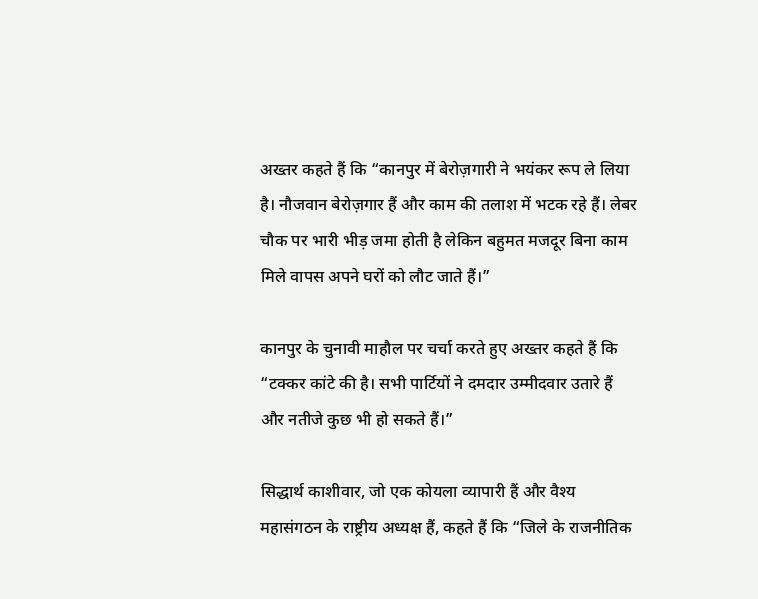अख्तर कहते हैं कि “कानपुर में बेरोज़गारी ने भयंकर रूप ले लिया है। नौजवान बेरोज़गार हैं और काम की तलाश में भटक रहे हैं। लेबर चौक पर भारी भीड़ जमा होती है लेकिन बहुमत मजदूर बिना काम मिले वापस अपने घरों को लौट जाते हैं।”

कानपुर के चुनावी माहौल पर चर्चा करते हुए अख्तर कहते हैं कि “टक्कर कांटे की है। सभी पार्टियों ने दमदार उम्मीदवार उतारे हैं और नतीजे कुछ भी हो सकते हैं।”

सिद्धार्थ काशीवार, जो एक कोयला व्यापारी हैं और वैश्य महासंगठन के राष्ट्रीय अध्यक्ष हैं, कहते हैं कि “जिले के राजनीतिक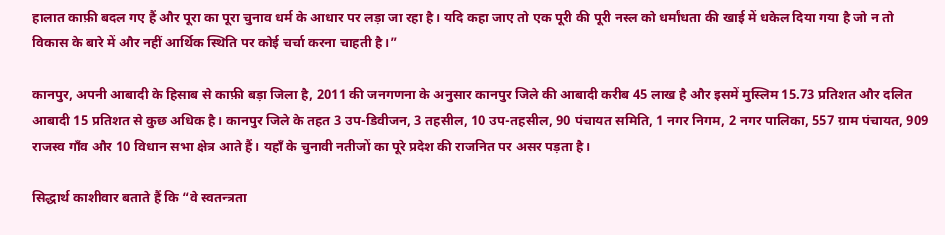हालात काफ़ी बदल गए हैं और पूरा का पूरा चुनाव धर्म के आधार पर लड़ा जा रहा है। यदि कहा जाए तो एक पूरी की पूरी नस्ल को धर्मांधता की खाई में धकेल दिया गया है जो न तो विकास के बारे में और नहीं आर्थिक स्थिति पर कोई चर्चा करना चाहती है।”

कानपुर, अपनी आबादी के हिसाब से काफ़ी बड़ा जिला है, 2011 की जनगणना के अनुसार कानपुर जिले की आबादी करीब 45 लाख है और इसमें मुस्लिम 15.73 प्रतिशत और दलित आबादी 15 प्रतिशत से कुछ अधिक है। कानपुर जिले के तहत 3 उप-डिवीजन, 3 तहसील, 10 उप-तहसील, 90 पंचायत समिति, 1 नगर निगम, 2 नगर पालिका, 557 ग्राम पंचायत, 909 राजस्व गाँव और 10 विधान सभा क्षेत्र आते हैं। यहाँ के चुनावी नतीजों का पूरे प्रदेश की राजनित पर असर पड़ता है।

सिद्धार्थ काशीवार बताते हैं कि “वे स्वतन्त्रता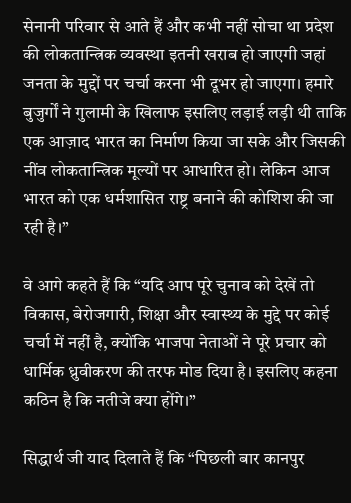सेनानी परिवार से आते हैं और कभी नहीं सोचा था प्रदेश की लोकतान्त्रिक व्यवस्था इतनी खराब हो जाएगी जहां जनता के मुद्दों पर चर्चा करना भी दूभर हो जाएगा। हमारे बुजुर्गों ने गुलामी के खिलाफ इसलिए लड़ाई लड़ी थी ताकि एक आज़ाद भारत का निर्माण किया जा सके और जिसकी नींव लोकतान्त्रिक मूल्यों पर आधारित हो। लेकिन आज भारत को एक धर्मशासि‍त राष्ट्र बनाने की कोशिश की जा रही है।”

वे आगे कहते हैं कि “यदि आप पूरे चुनाव को देखें तो विकास, बेरोजगारी, शिक्षा और स्वास्थ्य के मुद्दे पर कोई चर्चा में नहीं है, क्योंकि भाजपा नेताओं ने पूरे प्रचार को धार्मिक ध्रुवीकरण की तरफ मोड दिया है। इसलिए कहना कठिन है कि नतीजे क्या होंगे।”

सिद्धार्थ जी याद दिलाते हैं कि “पिछली बार कानपुर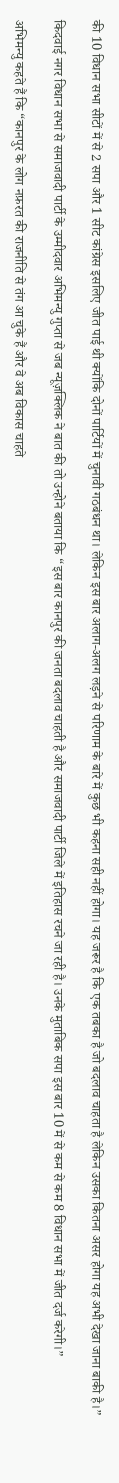की 10 विधान सभा सीटों में से 2 सपा और 1 सीट कांग्रेस इसलिए जीत पाई थी क्योंकि दोनों पार्टियों में चुनावी गठबंधन था। लेकिन इस बार अलाग-अलग लड़ने से परिणाम के बारे में कुछ भी कहना सही नहीं होगा। यह जरूर है कि एक तबका है जो बदलाव चाहता है लेकिन उसका कितना असर होगा यह अभी देखा जाना बाकी है।”

किदवाई नगर विधान सभा से समाजवादी पार्टी के उम्मीदवार अभिमन्यु गुप्ता से जब न्यूज़क्लिक ने बात की तो उन्होने बताया कि “इस बार कानपुर की जनता बदलाव चाहती है और समाजवादी पार्टी जिले में इतिहास रचने जा रही है। उनके मुताबिक सपा इस बार 10 में से कम से कम 8 विधान सभा में जीत दर्ज करेगी।”

अभिमन्यु कहते हैं कि “कानपुर के लोग नफ़रत की राजनीति से तंग आ चुके हैं और वे अब विकास चाहते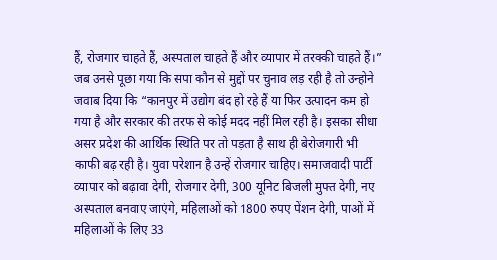हैं, रोजगार चाहते हैं, अस्पताल चाहते हैं और व्यापार में तरक्की चाहते हैं।” जब उनसे पूछा गया कि सपा कौन से मुद्दों पर चुनाव लड़ रही है तो उन्होने जवाब दिया कि “कानपुर में उद्योग बंद हो रहे हैं या फिर उत्पादन कम हो गया है और सरकार की तरफ से कोई मदद नहीं मिल रही है। इसका सीधा असर प्रदेश की आर्थिक स्थिति पर तो पड़ता है साथ ही बेरोजगारी भी काफी बढ़ रही है। युवा परेशान है उन्हें रोजगार चाहिए। समाजवादी पार्टी व्यापार को बढ़ावा देगी, रोजगार देगी, 300 यूनिट बिजली मुफ्त देगी, नए अस्पताल बनवाए जाएंगे, महिलाओं को 1800 रुपए पेंशन देगी, पाओं में महिलाओं के लिए 33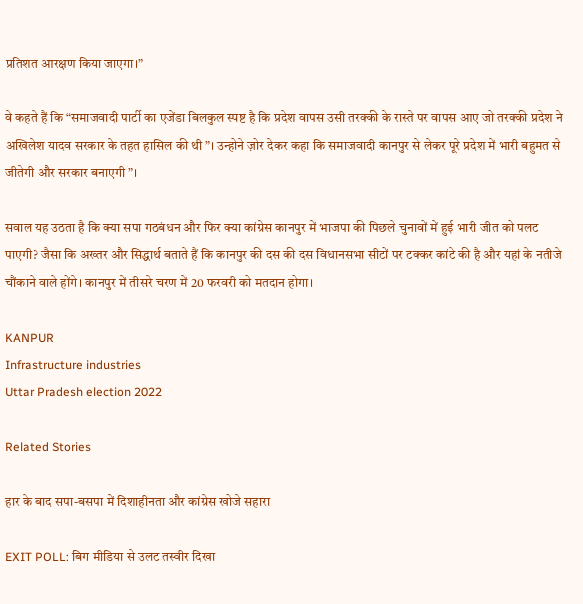प्रतिशत आरक्षण किया जाएगा।”

वे कहते हैं कि “समाजवादी पार्टी का एजेंडा बिलकुल स्पष्ट है कि प्रदेश वापस उसी तरक्की के रास्ते पर वापस आए जो तरक्की प्रदेश ने अखिलेश यादव सरकार के तहत हासिल की थी”। उन्होने ज़ोर देकर कहा कि समाजवादी कानपुर से लेकर पूरे प्रदेश में भारी बहुमत से जीतेगी और सरकार बनाएगी”।

सवाल यह उठता है कि क्या सपा गठबंधन और फिर क्या कांग्रेस कानपुर में भाजपा की पिछले चुनावों में हुई भारी जीत को पलट पाएगी? जैसा कि अख्तर और सिद्धार्थ बताते हैं कि कानपुर की दस की दस विधानसभा सीटों पर टक्कर कांटे की है और यहां के नतीजे चौंकाने वाले होंगे। कानपुर में तीसरे चरण में 20 फरवरी को मतदान होगा।

KANPUR
Infrastructure industries
Uttar Pradesh election 2022

Related Stories

हार के बाद सपा-बसपा में दिशाहीनता और कांग्रेस खोजे सहारा

EXIT POLL: बिग मीडिया से उलट तस्वीर दिखा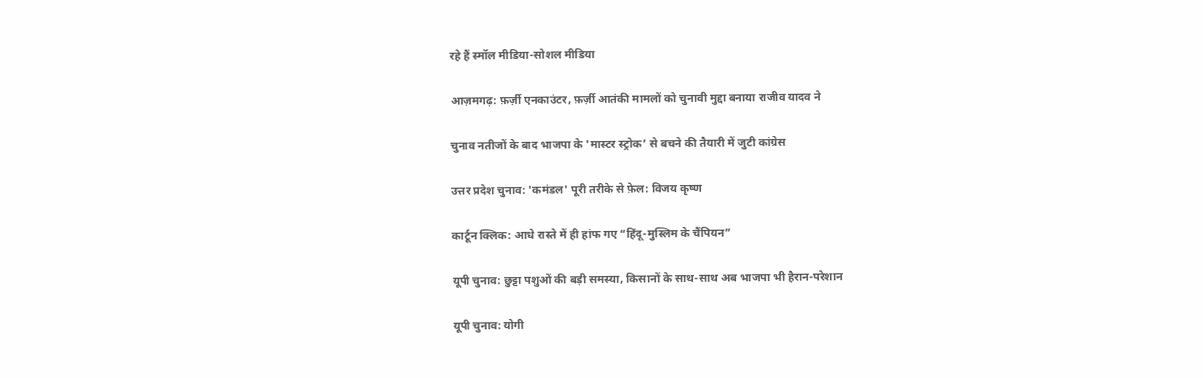रहे हैं स्मॉल मीडिया-सोशल मीडिया

आज़मगढ़: फ़र्ज़ी एनकाउंटर, फ़र्ज़ी आतंकी मामलों को चुनावी मुद्दा बनाया राजीव यादव ने

चुनाव नतीजों के बाद भाजपा के 'मास्टर स्ट्रोक’ से बचने की तैयारी में जुटी कांग्रेस

उत्तर प्रदेश चुनाव: 'कमंडल' पूरी तरीके से फ़ेल: विजय कृष्ण

कार्टून क्लिक: आधे रास्ते में ही हांफ गए “हिंदू-मुस्लिम के चैंपियन”

यूपी चुनाव: छुट्टा पशुओं की बड़ी समस्या, किसानों के साथ-साथ अब भाजपा भी हैरान-परेशान

यूपी चुनाव: योगी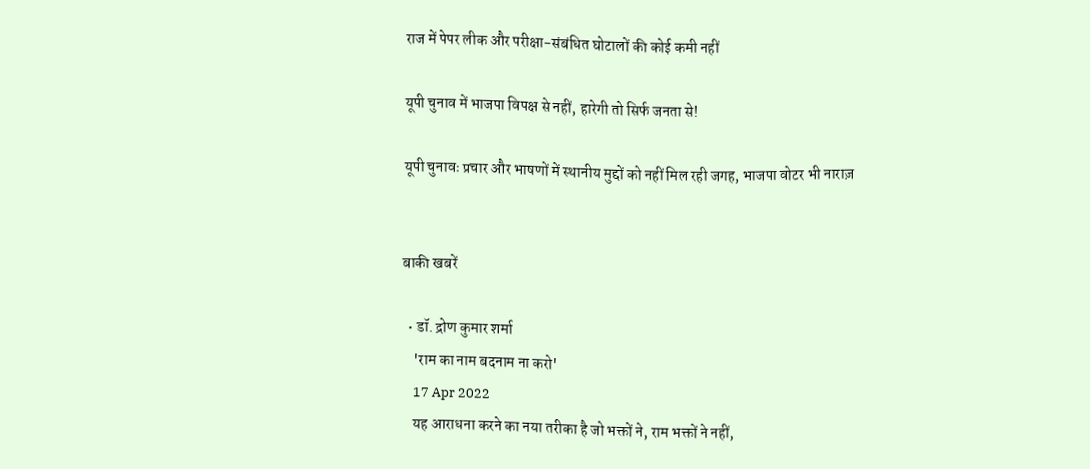राज में पेपर लीक और परीक्षा-संबंधित घोटालों की कोई कमी नहीं

यूपी चुनाव में भाजपा विपक्ष से नहीं, हारेगी तो सिर्फ जनता से!

यूपी चुनावः प्रचार और भाषणों में स्थानीय मुद्दों को नहीं मिल रही जगह, भाजपा वोटर भी नाराज़


बाकी खबरें

  • डॉ. द्रोण कुमार शर्मा
    'राम का नाम बदनाम ना करो'
    17 Apr 2022
    यह आराधना करने का नया तरीका है जो भक्तों ने, राम भक्तों ने नहीं,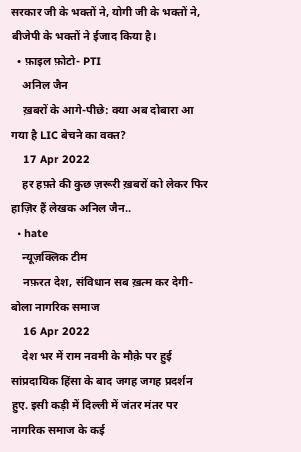सरकार जी के भक्तों ने, योगी जी के भक्तों ने, बीजेपी के भक्तों ने ईजाद किया है।
  • फ़ाइल फ़ोटो- PTI
    अनिल जैन
    ख़बरों के आगे-पीछे: क्या अब दोबारा आ गया है LIC बेचने का वक्त?
    17 Apr 2022
    हर हफ़्ते की कुछ ज़रूरी ख़बरों को लेकर फिर हाज़िर हैं लेखक अनिल जैन..
  • hate
    न्यूज़क्लिक टीम
    नफ़रत देश, संविधान सब ख़त्म कर देगी- बोला नागरिक समाज
    16 Apr 2022
    देश भर में राम नवमी के मौक़े पर हुई सांप्रदायिक हिंसा के बाद जगह जगह प्रदर्शन हुए. इसी कड़ी में दिल्ली में जंतर मंतर पर नागरिक समाज के कई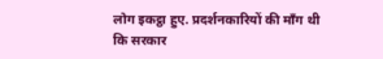लोग इकट्ठा हुए. प्रदर्शनकारियों की माँग थी कि सरकार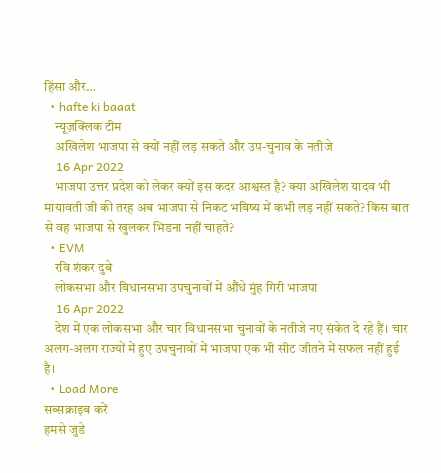हिंसा और…
  • hafte ki baaat
    न्यूज़क्लिक टीम
    अखिलेश भाजपा से क्यों नहीं लड़ सकते और उप-चुनाव के नतीजे
    16 Apr 2022
    भाजपा उत्तर प्रदेश को लेकर क्यों इस कदर आश्वस्त है? क्या अखिलेश यादव भी मायावती जी की तरह अब भाजपा से निकट भविष्य में कभी लड़ नहीं सकते? किस बात से वह भाजपा से खुलकर भिडना नहीं चाहते?
  • EVM
    रवि शंकर दुबे
    लोकसभा और विधानसभा उपचुनावों में औंधे मुंह गिरी भाजपा
    16 Apr 2022
    देश में एक लोकसभा और चार विधानसभा चुनावों के नतीजे नए संकेत दे रहे हैं। चार अलग-अलग राज्यों में हुए उपचुनावों में भाजपा एक भी सीट जीतने में सफल नहीं हुई है।
  • Load More
सब्सक्राइब करें
हमसे जुडे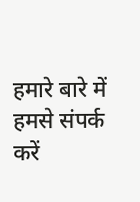हमारे बारे में
हमसे संपर्क करें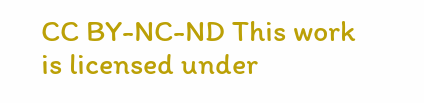CC BY-NC-ND This work is licensed under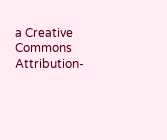a Creative Commons Attribution-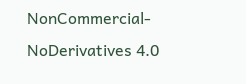NonCommercial-NoDerivatives 4.0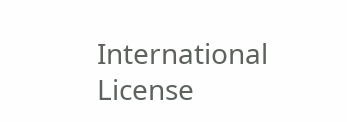International License